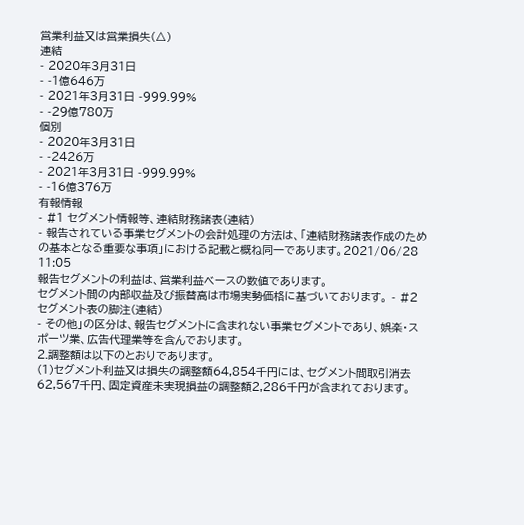営業利益又は営業損失(△)
連結
- 2020年3月31日
- -1億646万
- 2021年3月31日 -999.99%
- -29億780万
個別
- 2020年3月31日
- -2426万
- 2021年3月31日 -999.99%
- -16億376万
有報情報
- #1 セグメント情報等、連結財務諸表(連結)
- 報告されている事業セグメントの会計処理の方法は、「連結財務諸表作成のための基本となる重要な事項」における記載と概ね同一であります。2021/06/28 11:05
報告セグメントの利益は、営業利益ベースの数値であります。
セグメント間の内部収益及び振替高は市場実勢価格に基づいております。 - #2 セグメント表の脚注(連結)
- その他」の区分は、報告セグメントに含まれない事業セグメントであり、娯楽・スポーツ業、広告代理業等を含んでおります。
2.調整額は以下のとおりであります。
(1)セグメント利益又は損失の調整額64,854千円には、セグメント間取引消去62,567千円、固定資産未実現損益の調整額2,286千円が含まれております。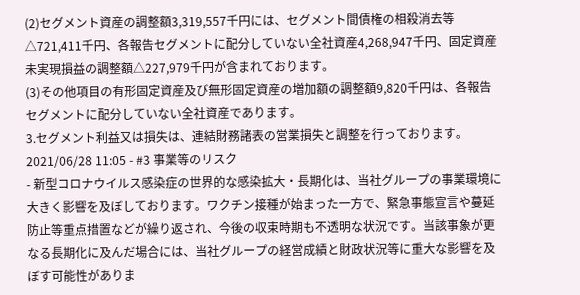(2)セグメント資産の調整額3,319,557千円には、セグメント間債権の相殺消去等△721,411千円、各報告セグメントに配分していない全社資産4,268,947千円、固定資産未実現損益の調整額△227,979千円が含まれております。
(3)その他項目の有形固定資産及び無形固定資産の増加額の調整額9,820千円は、各報告セグメントに配分していない全社資産であります。
3.セグメント利益又は損失は、連結財務諸表の営業損失と調整を行っております。2021/06/28 11:05 - #3 事業等のリスク
- 新型コロナウイルス感染症の世界的な感染拡大・長期化は、当社グループの事業環境に大きく影響を及ぼしております。ワクチン接種が始まった一方で、緊急事態宣言や蔓延防止等重点措置などが繰り返され、今後の収束時期も不透明な状況です。当該事象が更なる長期化に及んだ場合には、当社グループの経営成績と財政状況等に重大な影響を及ぼす可能性がありま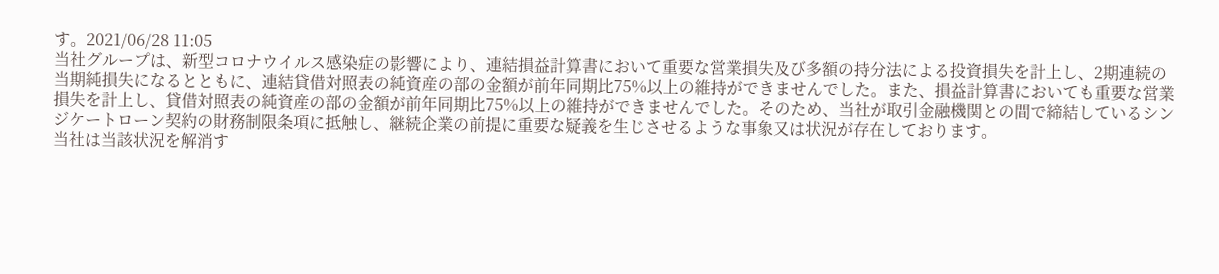す。2021/06/28 11:05
当社グループは、新型コロナウイルス感染症の影響により、連結損益計算書において重要な営業損失及び多額の持分法による投資損失を計上し、2期連続の当期純損失になるとともに、連結貸借対照表の純資産の部の金額が前年同期比75%以上の維持ができませんでした。また、損益計算書においても重要な営業損失を計上し、貸借対照表の純資産の部の金額が前年同期比75%以上の維持ができませんでした。そのため、当社が取引金融機関との間で締結しているシンジケートローン契約の財務制限条項に抵触し、継続企業の前提に重要な疑義を生じさせるような事象又は状況が存在しております。
当社は当該状況を解消す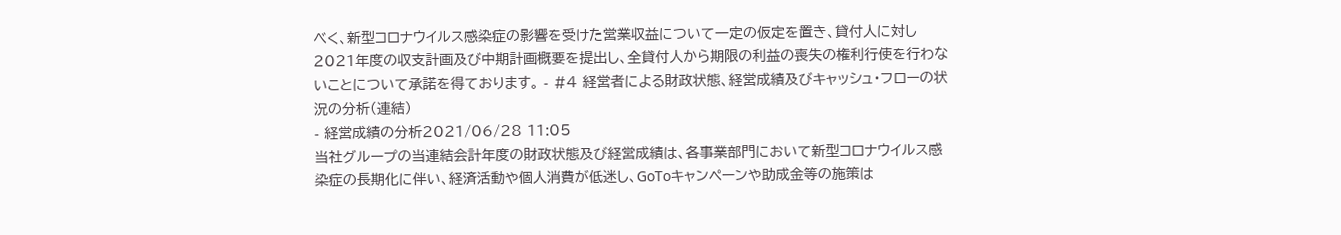べく、新型コロナウイルス感染症の影響を受けた営業収益について一定の仮定を置き、貸付人に対し2021年度の収支計画及び中期計画概要を提出し、全貸付人から期限の利益の喪失の権利行使を行わないことについて承諾を得ております。 - #4 経営者による財政状態、経営成績及びキャッシュ・フローの状況の分析(連結)
- 経営成績の分析2021/06/28 11:05
当社グループの当連結会計年度の財政状態及び経営成績は、各事業部門において新型コロナウイルス感染症の長期化に伴い、経済活動や個人消費が低迷し、GoToキャンペーンや助成金等の施策は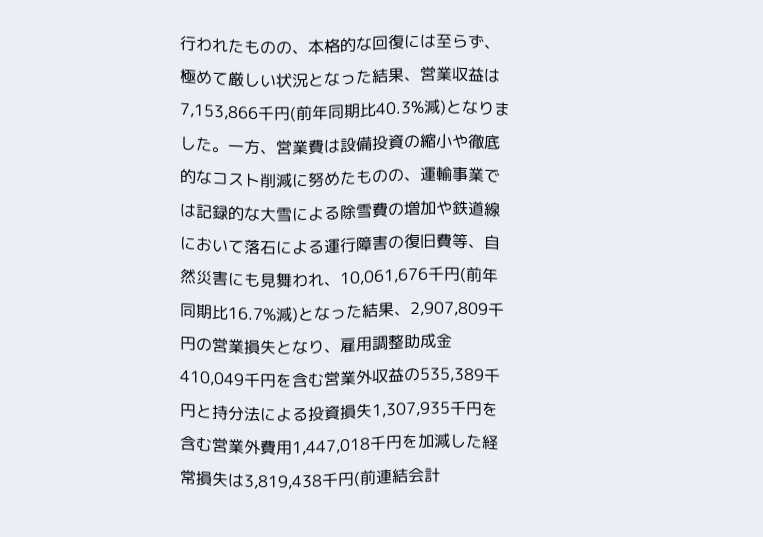行われたものの、本格的な回復には至らず、極めて厳しい状況となった結果、営業収益は7,153,866千円(前年同期比40.3%減)となりました。一方、営業費は設備投資の縮小や徹底的なコスト削減に努めたものの、運輸事業では記録的な大雪による除雪費の増加や鉄道線において落石による運行障害の復旧費等、自然災害にも見舞われ、10,061,676千円(前年同期比16.7%減)となった結果、2,907,809千円の営業損失となり、雇用調整助成金410,049千円を含む営業外収益の535,389千円と持分法による投資損失1,307,935千円を含む営業外費用1,447,018千円を加減した経常損失は3,819,438千円(前連結会計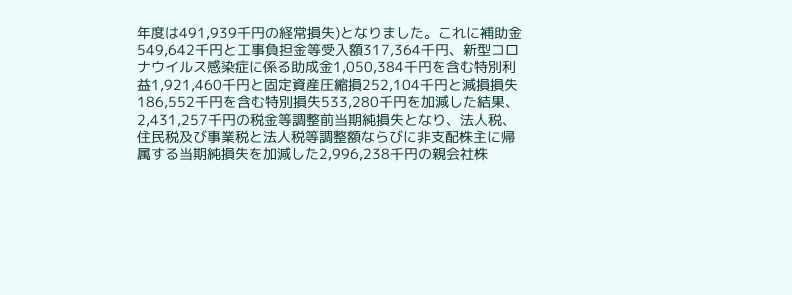年度は491,939千円の経常損失)となりました。これに補助金549,642千円と工事負担金等受入額317,364千円、新型コロナウイルス感染症に係る助成金1,050,384千円を含む特別利益1,921,460千円と固定資産圧縮損252,104千円と減損損失186,552千円を含む特別損失533,280千円を加減した結果、2,431,257千円の税金等調整前当期純損失となり、法人税、住民税及び事業税と法人税等調整額ならびに非支配株主に帰属する当期純損失を加減した2,996,238千円の親会社株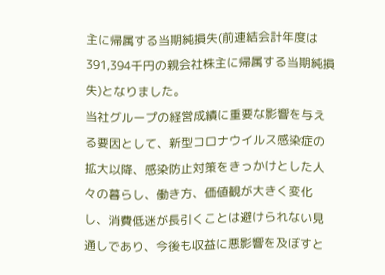主に帰属する当期純損失(前連結会計年度は391,394千円の親会社株主に帰属する当期純損失)となりました。
当社グループの経営成績に重要な影響を与える要因として、新型コロナウイルス感染症の拡大以降、感染防止対策をきっかけとした人々の暮らし、働き方、価値観が大きく変化し、消費低迷が長引くことは避けられない見通しであり、今後も収益に悪影響を及ぼすと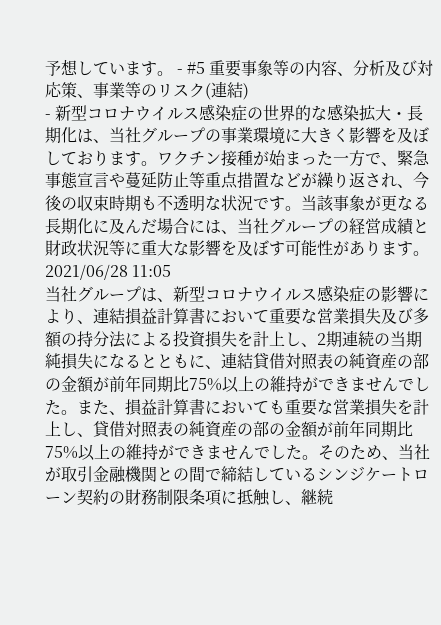予想しています。 - #5 重要事象等の内容、分析及び対応策、事業等のリスク(連結)
- 新型コロナウイルス感染症の世界的な感染拡大・長期化は、当社グループの事業環境に大きく影響を及ぼしております。ワクチン接種が始まった一方で、緊急事態宣言や蔓延防止等重点措置などが繰り返され、今後の収束時期も不透明な状況です。当該事象が更なる長期化に及んだ場合には、当社グループの経営成績と財政状況等に重大な影響を及ぼす可能性があります。2021/06/28 11:05
当社グループは、新型コロナウイルス感染症の影響により、連結損益計算書において重要な営業損失及び多額の持分法による投資損失を計上し、2期連続の当期純損失になるとともに、連結貸借対照表の純資産の部の金額が前年同期比75%以上の維持ができませんでした。また、損益計算書においても重要な営業損失を計上し、貸借対照表の純資産の部の金額が前年同期比75%以上の維持ができませんでした。そのため、当社が取引金融機関との間で締結しているシンジケートローン契約の財務制限条項に抵触し、継続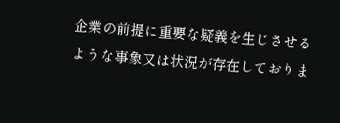企業の前提に重要な疑義を生じさせるような事象又は状況が存在しておりま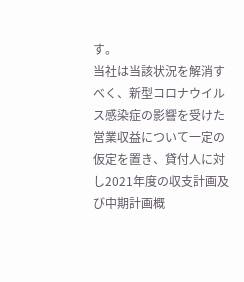す。
当社は当該状況を解消すべく、新型コロナウイルス感染症の影響を受けた営業収益について一定の仮定を置き、貸付人に対し2021年度の収支計画及び中期計画概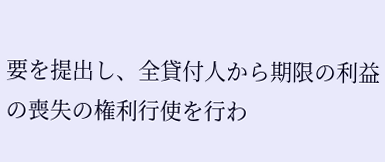要を提出し、全貸付人から期限の利益の喪失の権利行使を行わ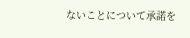ないことについて承諾を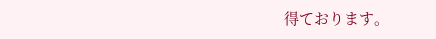得ております。